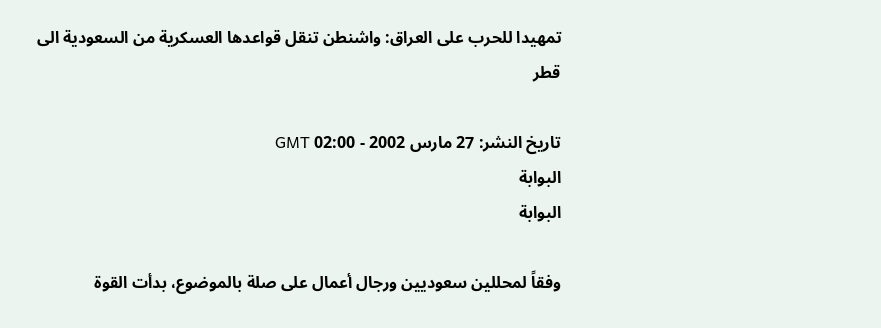تمهيدا للحرب على العراق: واشنطن تنقل قواعدها العسكرية من السعودية الى قطر

تاريخ النشر: 27 مارس 2002 - 02:00 GMT
البوابة
البوابة

وفقاً لمحللين سعوديين ورجال أعمال على صلة بالموضوع، بدأت القوة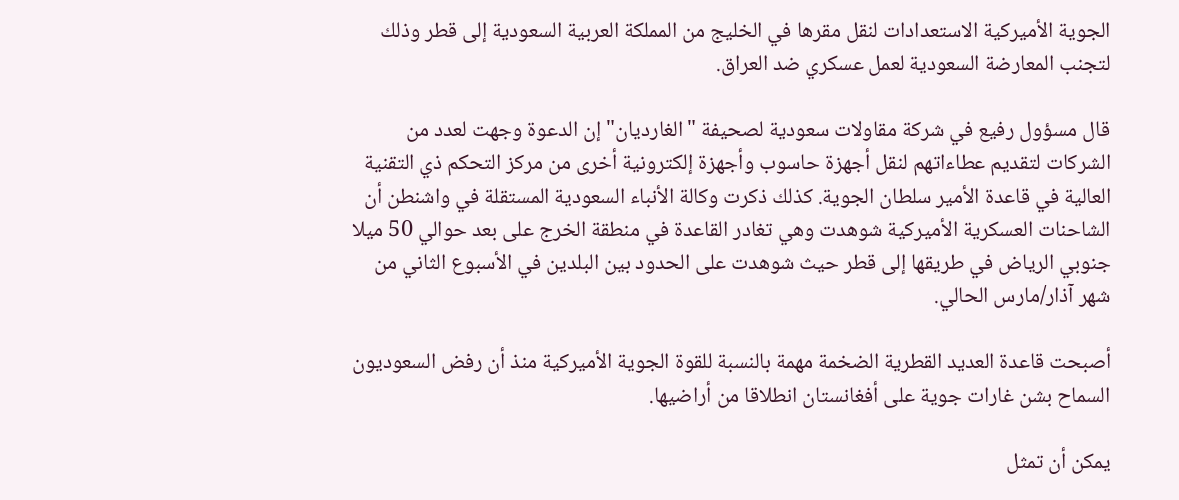الجوية الأميركية الاستعدادات لنقل مقرها في الخليج من المملكة العربية السعودية إلى قطر وذلك لتجنب المعارضة السعودية لعمل عسكري ضد العراق.

قال مسؤول رفيع في شركة مقاولات سعودية لصحيفة "الغارديان" إن الدعوة وجهت لعدد من الشركات لتقديم عطاءاتهم لنقل أجهزة حاسوب وأجهزة إلكترونية أخرى من مركز التحكم ذي التقنية العالية في قاعدة الأمير سلطان الجوية. كذلك ذكرت وكالة الأنباء السعودية المستقلة في واشنطن أن الشاحنات العسكرية الأميركية شوهدت وهي تغادر القاعدة في منطقة الخرج على بعد حوالي 50 ميلا جنوبي الرياض في طريقها إلى قطر حيث شوهدت على الحدود بين البلدين في الأسبوع الثاني من شهر آذار/مارس الحالي.

أصبحت قاعدة العديد القطرية الضخمة مهمة بالنسبة للقوة الجوية الأميركية منذ أن رفض السعوديون السماح بشن غارات جوية على أفغانستان انطلاقا من أراضيها.

يمكن أن تمثل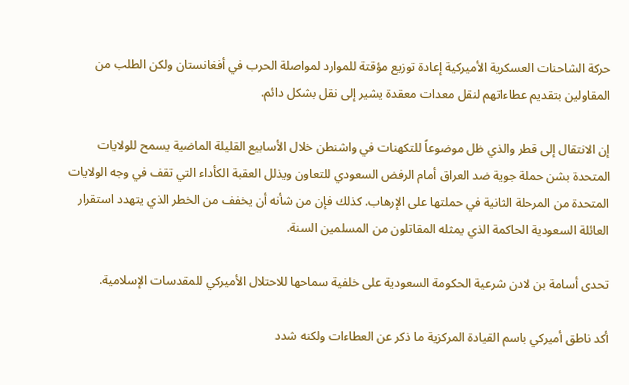حركة الشاحنات العسكرية الأميركية إعادة توزيع مؤقتة للموارد لمواصلة الحرب في أفغانستان ولكن الطلب من المقاولين بتقديم عطاءاتهم لنقل معدات معقدة يشير إلى نقل بشكل دائم.

إن الانتقال إلى قطر والذي ظل موضوعاً للتكهنات في واشنطن خلال الأسابيع القليلة الماضية يسمح للولايات المتحدة بشن حملة جوية ضد العراق أمام الرفض السعودي للتعاون ويذلل العقبة الكأداء التي تقف في وجه الولايات المتحدة من المرحلة الثانية في حملتها على الإرهاب. كذلك فإن من شأنه أن يخفف من الخطر الذي يتهدد استقرار العائلة السعودية الحاكمة الذي يمثله المقاتلون من المسلمين السنة.

تحدى أسامة بن لادن شرعية الحكومة السعودية على خلفية سماحها للاحتلال الأميركي للمقدسات الإسلامية.

أكد ناطق أميركي باسم القيادة المركزية ما ذكر عن العطاءات ولكنه شدد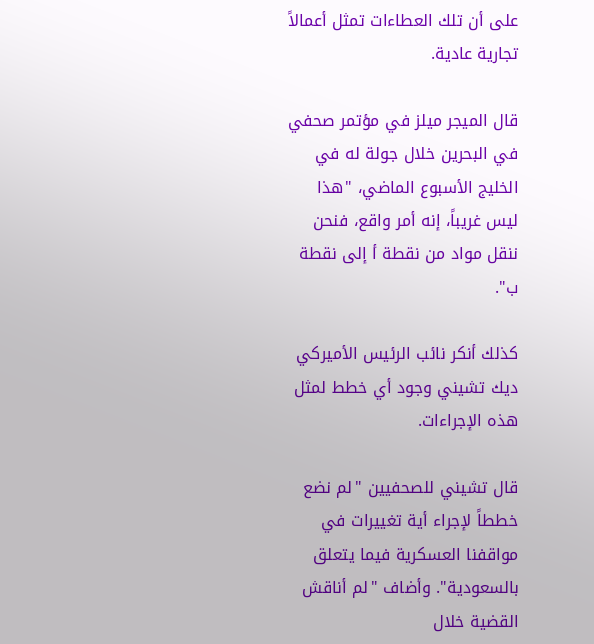على أن تلك العطاءات تمثل أعمالاً تجارية عادية.

قال الميجر ميلز في مؤتمر صحفي في البحرين خلال جولة له في الخليج الأسبوع الماضي، "هذا ليس غريباً، إنه أمر واقع، فنحن ننقل مواد من نقطة أ إلى نقطة ب".

كذلك أنكر نائب الرئيس الأميركي ديك تشيني وجود أي خطط لمثل هذه الإجراءات.

قال تشيني للصحفيين "لم نضع خططاً لإجراء أية تغييرات في مواقفنا العسكرية فيما يتعلق بالسعودية". وأضاف "لم أناقش القضية خلال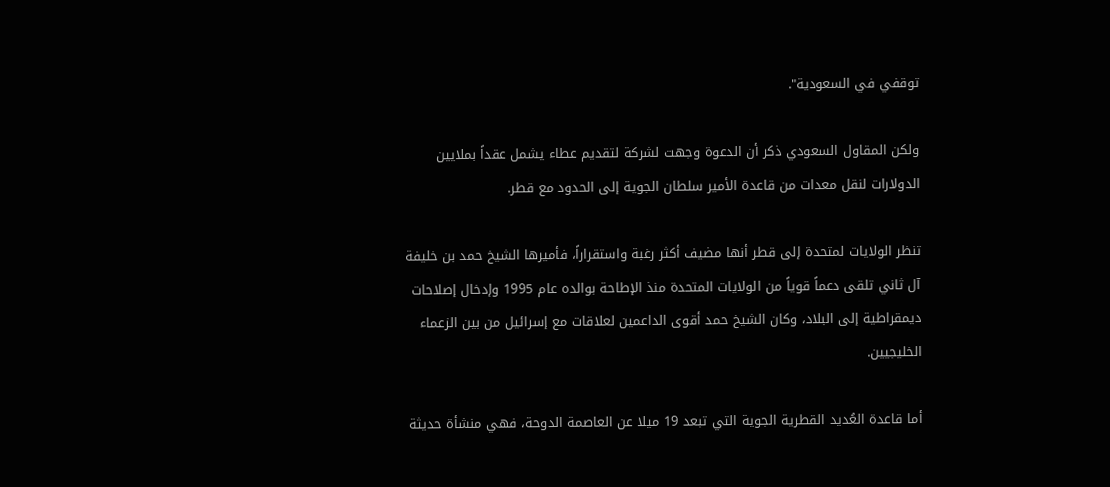توقفي في السعودية".

ولكن المقاول السعودي ذكر أن الدعوة وجهت لشركة لتقديم عطاء يشمل عقداً بملايين الدولارات لنقل معدات من قاعدة الأمير سلطان الجوية إلى الحدود مع قطر.

تنظر الولايات لمتحدة إلى قطر أنها مضيف أكثر رغبة واستقراراً، فأميرها الشيخ حمد بن خليفة آل ثاني تلقى دعماً قوياً من الولايات المتحدة منذ الإطاحة بوالده عام 1995 وإدخال إصلاحات ديمقراطية إلى البلاد، وكان الشيخ حمد أقوى الداعمين لعلاقات مع إسرائيل من بين الزعماء الخليجيين.

أما قاعدة العُديد القطرية الجوية التي تبعد 19 ميلا عن العاصمة الدوحة، فهي منشأة حديثة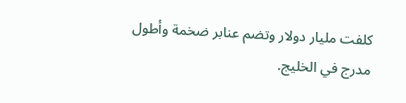كلفت مليار دولار وتضم عنابر ضخمة وأطول مدرج في الخليج.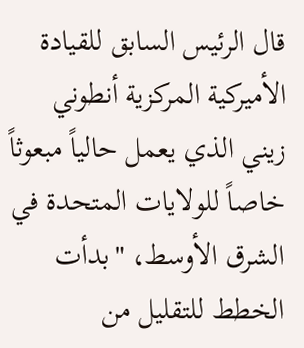قال الرئيس السابق للقيادة الأميركية المركزية أنطوني زيني الذي يعمل حالياً مبعوثاً خاصاً للولايات المتحدة في الشرق الأوسط، "بدأت الخطط للتقليل من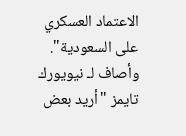الاعتماد العسكري على السعودية". وأصاف لـ نيويورك تايمز "أريد بعض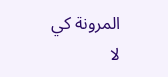المرونة كي لا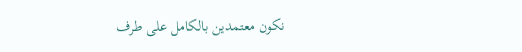نكون معتمدين بالكامل على طرف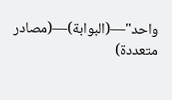واحد"—(البوابة)—(مصادر متعددة)